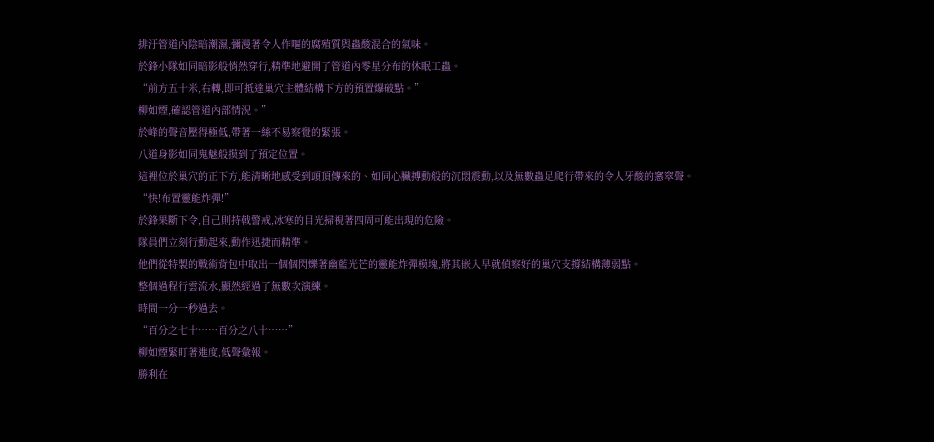排汙管道內陰暗潮濕,彌漫著令人作嘔的腐殖質與蟲酸混合的氣味。
於鋒小隊如同暗影般悄然穿行,精準地避開了管道內零星分布的休眠工蟲。
“前方五十米,右轉,即可抵達巢穴主體結構下方的預置爆破點。”
柳如煙,確認管道內部情況。”
於峰的聲音壓得極低,帶著一絲不易察覺的緊張。
八道身影如同鬼魅般摸到了預定位置。
這裡位於巢穴的正下方,能清晰地感受到頭頂傳來的、如同心臟搏動般的沉悶震動,以及無數蟲足爬行帶來的令人牙酸的窸窣聲。
“快!布置靈能炸彈!”
於鋒果斷下令,自己則持戟警戒,冰寒的目光掃視著四周可能出現的危險。
隊員們立刻行動起來,動作迅捷而精準。
他們從特製的戰術背包中取出一個個閃爍著幽藍光芒的靈能炸彈模塊,將其嵌入早就偵察好的巢穴支撐結構薄弱點。
整個過程行雲流水,顯然經過了無數次演練。
時間一分一秒過去。
“百分之七十……百分之八十……”
柳如煙緊盯著進度,低聲彙報。
勝利在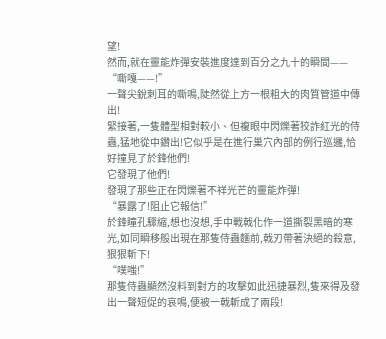望!
然而,就在靈能炸彈安裝進度達到百分之九十的瞬間——
“嘶嘎——!”
一聲尖銳刺耳的嘶鳴,陡然從上方一根粗大的肉質管道中傳出!
緊接著,一隻體型相對較小、但複眼中閃爍著狡詐紅光的侍蟲,猛地從中鑽出!它似乎是在進行巢穴內部的例行巡邏,恰好撞見了於鋒他們!
它發現了他們!
發現了那些正在閃爍著不祥光芒的靈能炸彈!
“暴露了!阻止它報信!”
於鋒瞳孔驟縮,想也沒想,手中戰戟化作一道撕裂黑暗的寒光,如同瞬移般出現在那隻侍蟲麵前,戟刃帶著決絕的殺意,狠狠斬下!
“噗嗤!”
那隻侍蟲顯然沒料到對方的攻擊如此迅捷暴烈,隻來得及發出一聲短促的哀鳴,便被一戟斬成了兩段!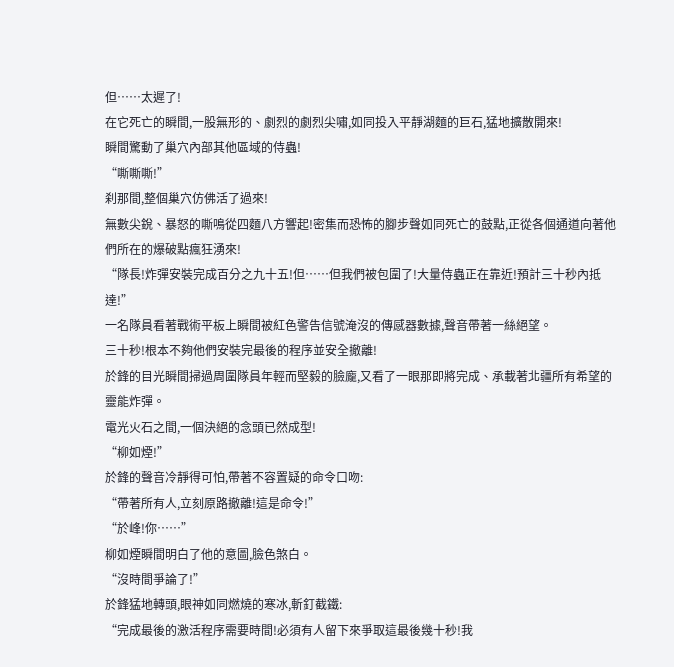但……太遲了!
在它死亡的瞬間,一股無形的、劇烈的劇烈尖嘯,如同投入平靜湖麵的巨石,猛地擴散開來!
瞬間驚動了巢穴內部其他區域的侍蟲!
“嘶嘶嘶!”
刹那間,整個巢穴仿佛活了過來!
無數尖銳、暴怒的嘶鳴從四麵八方響起!密集而恐怖的腳步聲如同死亡的鼓點,正從各個通道向著他們所在的爆破點瘋狂湧來!
“隊長!炸彈安裝完成百分之九十五!但……但我們被包圍了!大量侍蟲正在靠近!預計三十秒內抵達!”
一名隊員看著戰術平板上瞬間被紅色警告信號淹沒的傳感器數據,聲音帶著一絲絕望。
三十秒!根本不夠他們安裝完最後的程序並安全撤離!
於鋒的目光瞬間掃過周圍隊員年輕而堅毅的臉龐,又看了一眼那即將完成、承載著北疆所有希望的靈能炸彈。
電光火石之間,一個決絕的念頭已然成型!
“柳如煙!”
於鋒的聲音冷靜得可怕,帶著不容置疑的命令口吻:
“帶著所有人,立刻原路撤離!這是命令!”
“於峰!你……”
柳如煙瞬間明白了他的意圖,臉色煞白。
“沒時間爭論了!”
於鋒猛地轉頭,眼神如同燃燒的寒冰,斬釘截鐵:
“完成最後的激活程序需要時間!必須有人留下來爭取這最後幾十秒!我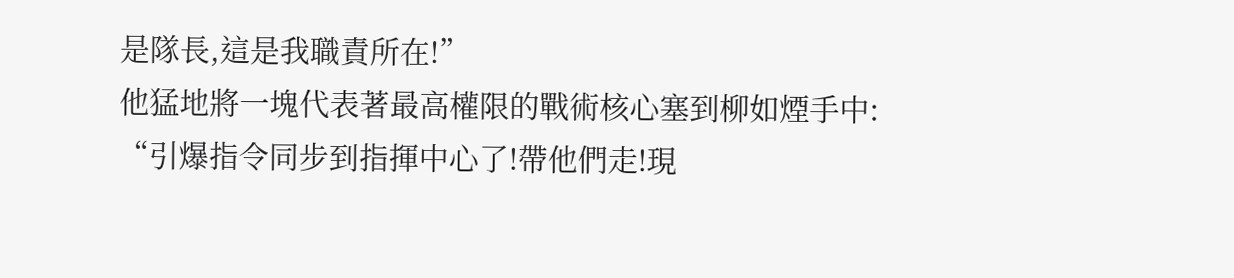是隊長,這是我職責所在!”
他猛地將一塊代表著最高權限的戰術核心塞到柳如煙手中:
“引爆指令同步到指揮中心了!帶他們走!現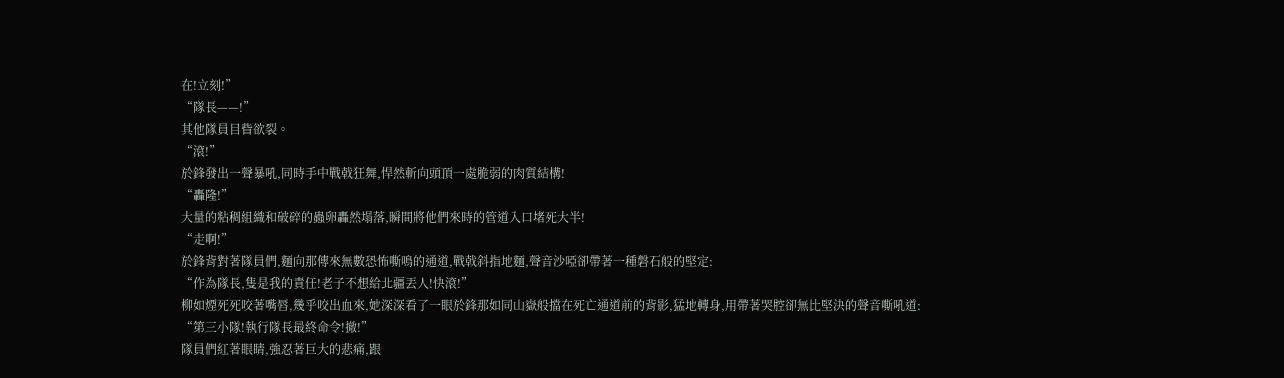在!立刻!”
“隊長——!”
其他隊員目眥欲裂。
“滾!”
於鋒發出一聲暴吼,同時手中戰戟狂舞,悍然斬向頭頂一處脆弱的肉質結構!
“轟隆!”
大量的粘稠組織和破碎的蟲卵轟然塌落,瞬間將他們來時的管道入口堵死大半!
“走啊!”
於鋒背對著隊員們,麵向那傳來無數恐怖嘶鳴的通道,戰戟斜指地麵,聲音沙啞卻帶著一種磐石般的堅定:
“作為隊長,隻是我的責任!老子不想給北疆丟人!快滾!”
柳如煙死死咬著嘴唇,幾乎咬出血來,她深深看了一眼於鋒那如同山嶽般擋在死亡通道前的背影,猛地轉身,用帶著哭腔卻無比堅決的聲音嘶吼道:
“第三小隊!執行隊長最終命令!撤!”
隊員們紅著眼睛,強忍著巨大的悲痛,跟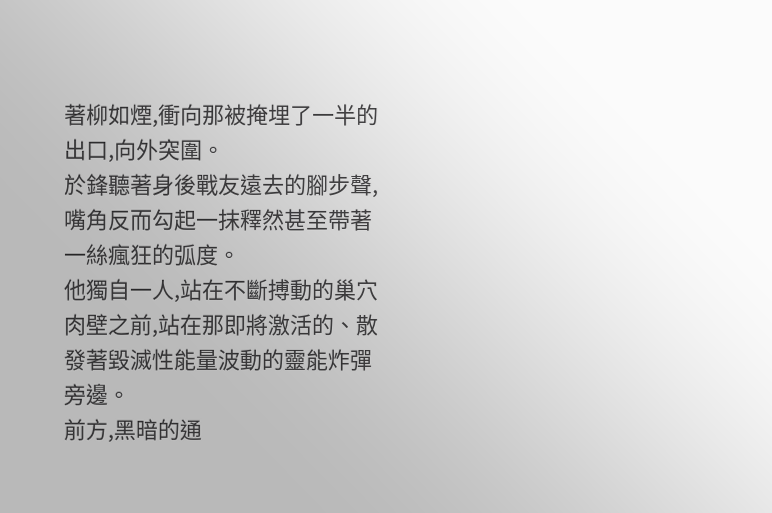著柳如煙,衝向那被掩埋了一半的出口,向外突圍。
於鋒聽著身後戰友遠去的腳步聲,嘴角反而勾起一抹釋然甚至帶著一絲瘋狂的弧度。
他獨自一人,站在不斷搏動的巢穴肉壁之前,站在那即將激活的、散發著毀滅性能量波動的靈能炸彈旁邊。
前方,黑暗的通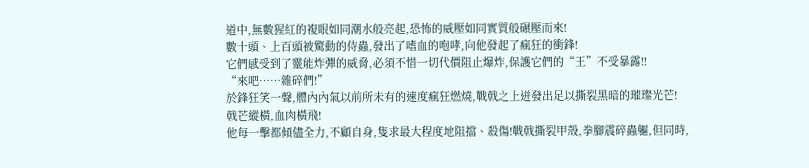道中,無數猩紅的複眼如同潮水般亮起,恐怖的威壓如同實質般碾壓而來!
數十頭、上百頭被驚動的侍蟲,發出了嗜血的咆哮,向他發起了瘋狂的衝鋒!
它們感受到了靈能炸彈的威脅,必須不惜一切代價阻止爆炸,保護它們的“王”不受暴露!!
“來吧……雜碎們!”
於鋒狂笑一聲,體內內氣以前所未有的速度瘋狂燃燒,戰戟之上迸發出足以撕裂黑暗的璀璨光芒!
戟芒縱橫,血肉橫飛!
他每一擊都傾儘全力,不顧自身,隻求最大程度地阻擋、殺傷!戰戟撕裂甲殼,拳腳震碎蟲軀,但同時,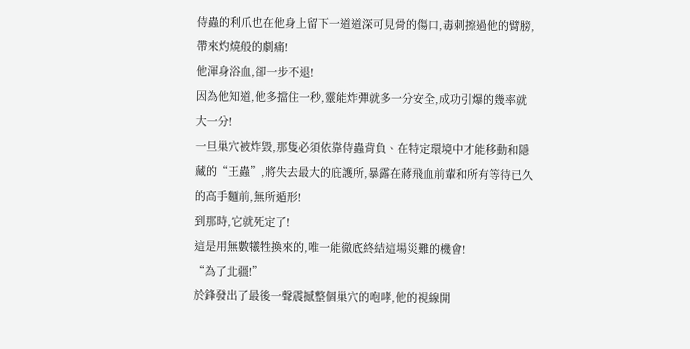侍蟲的利爪也在他身上留下一道道深可見骨的傷口,毒刺擦過他的臂膀,帶來灼燒般的劇痛!
他渾身浴血,卻一步不退!
因為他知道,他多擋住一秒,靈能炸彈就多一分安全,成功引爆的幾率就大一分!
一旦巢穴被炸毀,那隻必須依靠侍蟲背負、在特定環境中才能移動和隱藏的“王蟲”,將失去最大的庇護所,暴露在蔣飛血前輩和所有等待已久的高手麵前,無所遁形!
到那時,它就死定了!
這是用無數犧牲換來的,唯一能徹底終結這場災難的機會!
“為了北疆!”
於鋒發出了最後一聲震撼整個巢穴的咆哮,他的視線開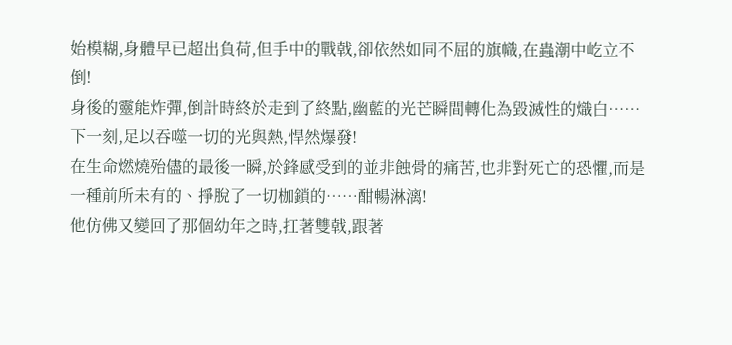始模糊,身體早已超出負荷,但手中的戰戟,卻依然如同不屈的旗幟,在蟲潮中屹立不倒!
身後的靈能炸彈,倒計時終於走到了終點,幽藍的光芒瞬間轉化為毀滅性的熾白……
下一刻,足以吞噬一切的光與熱,悍然爆發!
在生命燃燒殆儘的最後一瞬,於鋒感受到的並非蝕骨的痛苦,也非對死亡的恐懼,而是一種前所未有的、掙脫了一切枷鎖的……酣暢淋漓!
他仿佛又變回了那個幼年之時,扛著雙戟,跟著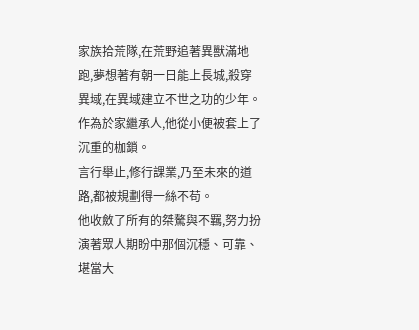家族拾荒隊,在荒野追著異獸滿地跑,夢想著有朝一日能上長城,殺穿異域,在異域建立不世之功的少年。
作為於家繼承人,他從小便被套上了沉重的枷鎖。
言行舉止,修行課業,乃至未來的道路,都被規劃得一絲不苟。
他收斂了所有的桀驁與不羈,努力扮演著眾人期盼中那個沉穩、可靠、堪當大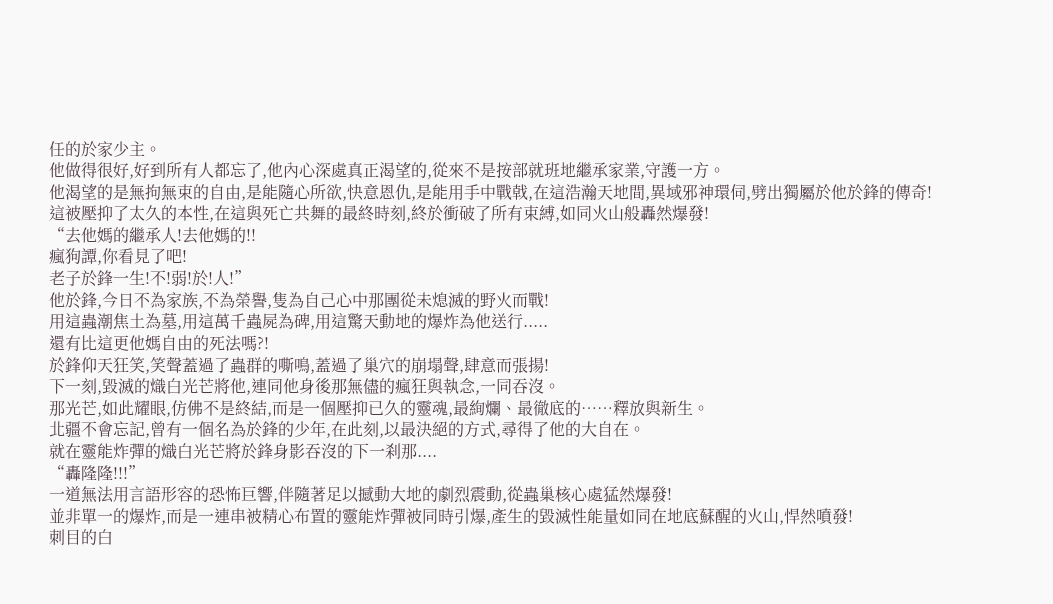任的於家少主。
他做得很好,好到所有人都忘了,他內心深處真正渴望的,從來不是按部就班地繼承家業,守護一方。
他渴望的是無拘無束的自由,是能隨心所欲,快意恩仇,是能用手中戰戟,在這浩瀚天地間,異域邪神環伺,劈出獨屬於他於鋒的傳奇!
這被壓抑了太久的本性,在這與死亡共舞的最終時刻,終於衝破了所有束縛,如同火山般轟然爆發!
“去他媽的繼承人!去他媽的!!
瘋狗譚,你看見了吧!
老子於鋒一生!不!弱!於!人!”
他於鋒,今日不為家族,不為榮譽,隻為自己心中那團從未熄滅的野火而戰!
用這蟲潮焦土為墓,用這萬千蟲屍為碑,用這驚天動地的爆炸為他送行.....
還有比這更他媽自由的死法嗎?!
於鋒仰天狂笑,笑聲蓋過了蟲群的嘶鳴,蓋過了巢穴的崩塌聲,肆意而張揚!
下一刻,毀滅的熾白光芒將他,連同他身後那無儘的瘋狂與執念,一同吞沒。
那光芒,如此耀眼,仿佛不是終結,而是一個壓抑已久的靈魂,最絢爛、最徹底的……釋放與新生。
北疆不會忘記,曾有一個名為於鋒的少年,在此刻,以最決絕的方式,尋得了他的大自在。
就在靈能炸彈的熾白光芒將於鋒身影吞沒的下一刹那....
“轟隆隆!!!”
一道無法用言語形容的恐怖巨響,伴隨著足以撼動大地的劇烈震動,從蟲巢核心處猛然爆發!
並非單一的爆炸,而是一連串被精心布置的靈能炸彈被同時引爆,產生的毀滅性能量如同在地底蘇醒的火山,悍然噴發!
刺目的白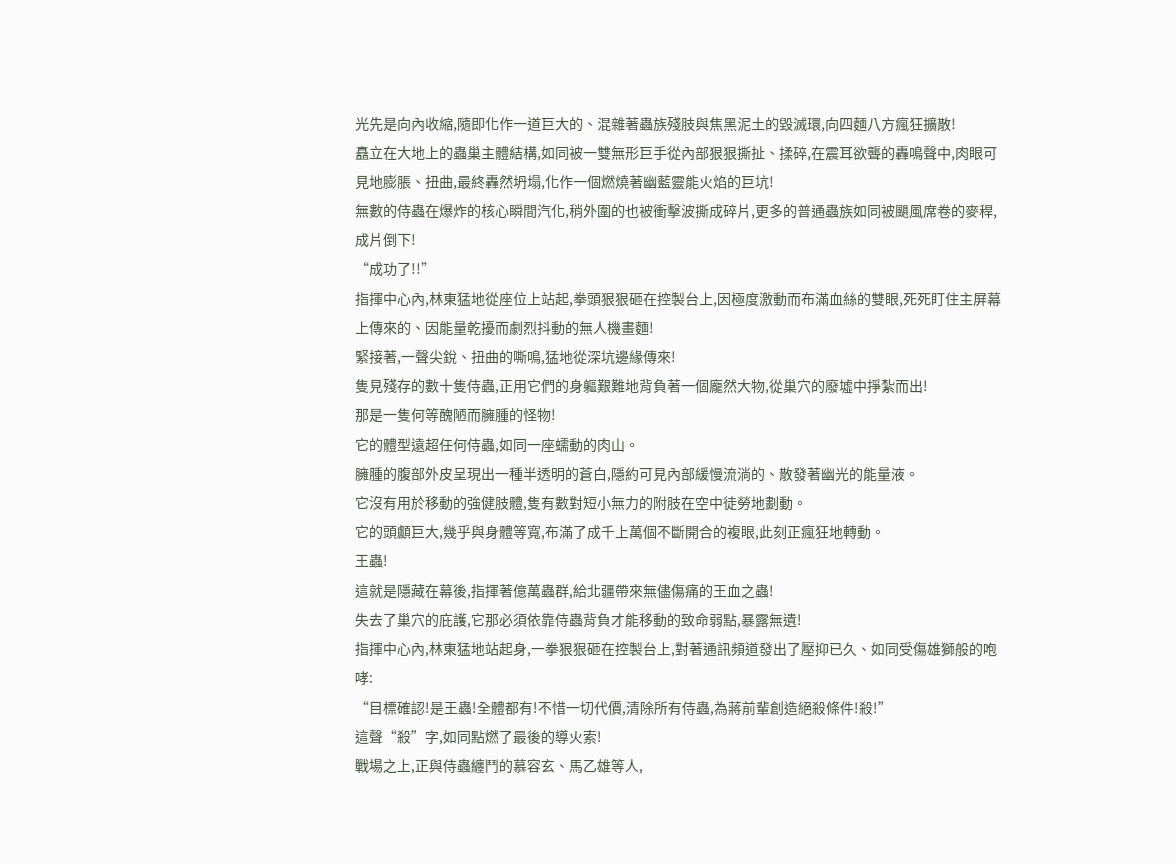光先是向內收縮,隨即化作一道巨大的、混雜著蟲族殘肢與焦黑泥土的毀滅環,向四麵八方瘋狂擴散!
矗立在大地上的蟲巢主體結構,如同被一雙無形巨手從內部狠狠撕扯、揉碎,在震耳欲聾的轟鳴聲中,肉眼可見地膨脹、扭曲,最終轟然坍塌,化作一個燃燒著幽藍靈能火焰的巨坑!
無數的侍蟲在爆炸的核心瞬間汽化,稍外圍的也被衝擊波撕成碎片,更多的普通蟲族如同被颶風席卷的麥稈,成片倒下!
“成功了!!”
指揮中心內,林東猛地從座位上站起,拳頭狠狠砸在控製台上,因極度激動而布滿血絲的雙眼,死死盯住主屏幕上傳來的、因能量乾擾而劇烈抖動的無人機畫麵!
緊接著,一聲尖銳、扭曲的嘶鳴,猛地從深坑邊緣傳來!
隻見殘存的數十隻侍蟲,正用它們的身軀艱難地背負著一個龐然大物,從巢穴的廢墟中掙紮而出!
那是一隻何等醜陋而臃腫的怪物!
它的體型遠超任何侍蟲,如同一座蠕動的肉山。
臃腫的腹部外皮呈現出一種半透明的蒼白,隱約可見內部緩慢流淌的、散發著幽光的能量液。
它沒有用於移動的強健肢體,隻有數對短小無力的附肢在空中徒勞地劃動。
它的頭顱巨大,幾乎與身體等寬,布滿了成千上萬個不斷開合的複眼,此刻正瘋狂地轉動。
王蟲!
這就是隱藏在幕後,指揮著億萬蟲群,給北疆帶來無儘傷痛的王血之蟲!
失去了巢穴的庇護,它那必須依靠侍蟲背負才能移動的致命弱點,暴露無遺!
指揮中心內,林東猛地站起身,一拳狠狠砸在控製台上,對著通訊頻道發出了壓抑已久、如同受傷雄獅般的咆哮:
“目標確認!是王蟲!全體都有!不惜一切代價,清除所有侍蟲,為蔣前輩創造絕殺條件!殺!”
這聲“殺”字,如同點燃了最後的導火索!
戰場之上,正與侍蟲纏鬥的慕容玄、馬乙雄等人,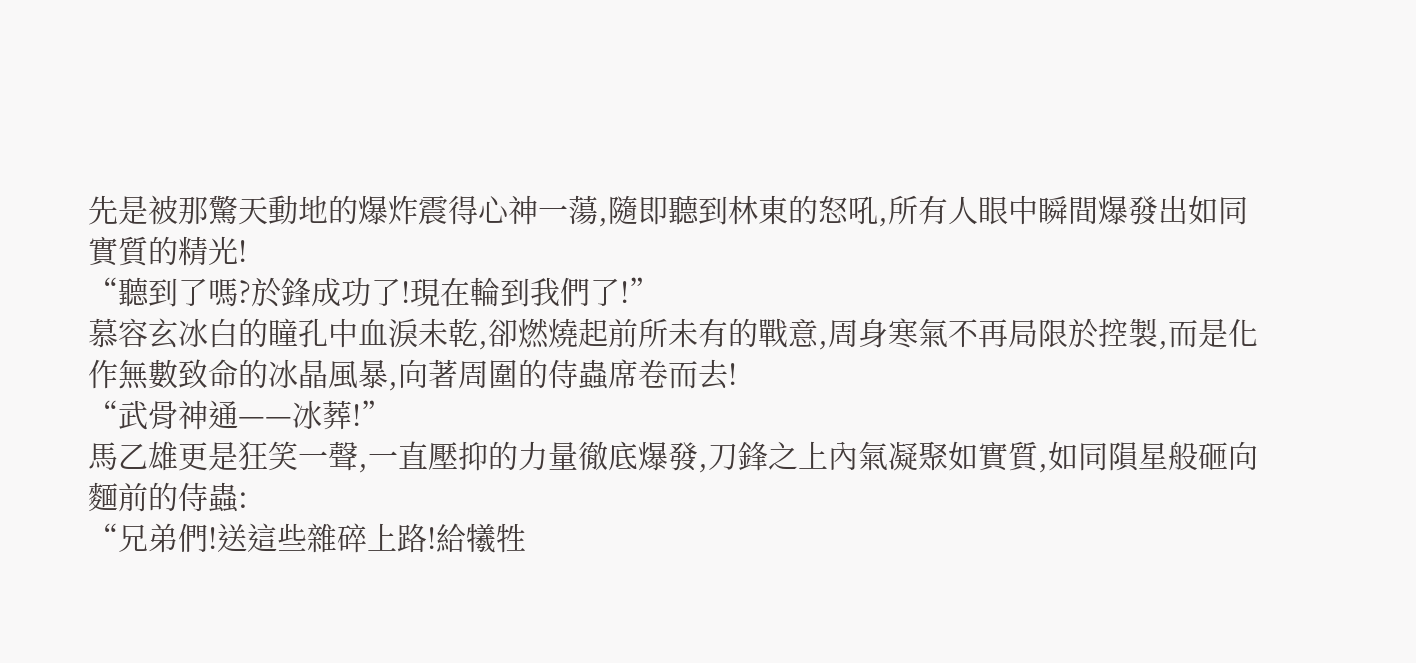先是被那驚天動地的爆炸震得心神一蕩,隨即聽到林東的怒吼,所有人眼中瞬間爆發出如同實質的精光!
“聽到了嗎?於鋒成功了!現在輪到我們了!”
慕容玄冰白的瞳孔中血淚未乾,卻燃燒起前所未有的戰意,周身寒氣不再局限於控製,而是化作無數致命的冰晶風暴,向著周圍的侍蟲席卷而去!
“武骨神通——冰葬!”
馬乙雄更是狂笑一聲,一直壓抑的力量徹底爆發,刀鋒之上內氣凝聚如實質,如同隕星般砸向麵前的侍蟲:
“兄弟們!送這些雜碎上路!給犧牲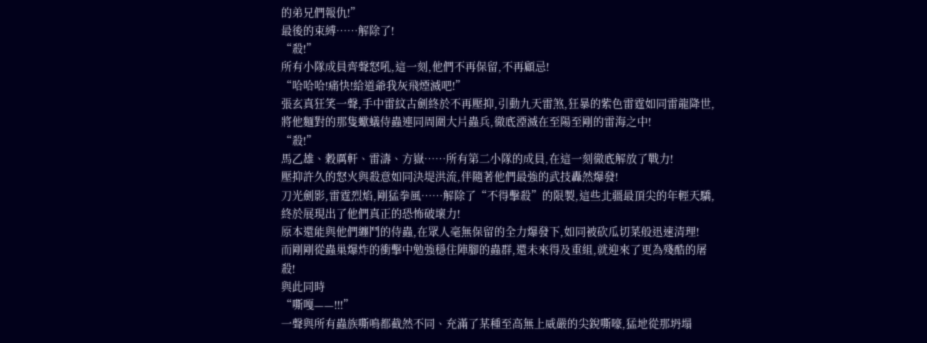的弟兄們報仇!”
最後的束縛……解除了!
“殺!”
所有小隊成員齊聲怒吼,這一刻,他們不再保留,不再顧忌!
“哈哈哈!痛快!給道爺我灰飛煙滅吧!”
張玄真狂笑一聲,手中雷紋古劍終於不再壓抑,引動九天雷煞,狂暴的紫色雷霆如同雷龍降世,將他麵對的那隻蠍蟻侍蟲連同周圍大片蟲兵,徹底湮滅在至陽至剛的雷海之中!
“殺!”
馬乙雄、穀厲軒、雷濤、方嶽……所有第二小隊的成員,在這一刻徹底解放了戰力!
壓抑許久的怒火與殺意如同決堤洪流,伴隨著他們最強的武技轟然爆發!
刀光劍影,雷霆烈焰,剛猛拳風……解除了“不得擊殺”的限製,這些北疆最頂尖的年輕天驕,終於展現出了他們真正的恐怖破壞力!
原本還能與他們纏鬥的侍蟲,在眾人毫無保留的全力爆發下,如同被砍瓜切菜般迅速清理!
而剛剛從蟲巢爆炸的衝擊中勉強穩住陣腳的蟲群,還未來得及重組,就迎來了更為殘酷的屠殺!
與此同時
“嘶嘎——!!!”
一聲與所有蟲族嘶鳴都截然不同、充滿了某種至高無上威嚴的尖銳嘶嚎,猛地從那坍塌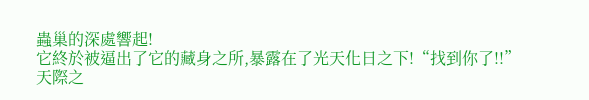蟲巢的深處響起!
它終於被逼出了它的藏身之所,暴露在了光天化日之下!“找到你了!!”
天際之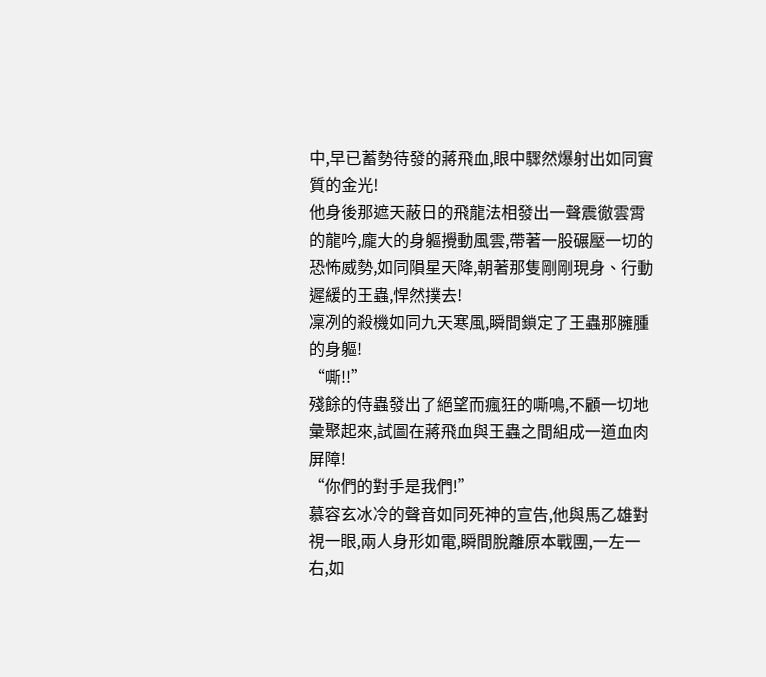中,早已蓄勢待發的蔣飛血,眼中驟然爆射出如同實質的金光!
他身後那遮天蔽日的飛龍法相發出一聲震徹雲霄的龍吟,龐大的身軀攪動風雲,帶著一股碾壓一切的恐怖威勢,如同隕星天降,朝著那隻剛剛現身、行動遲緩的王蟲,悍然撲去!
凜冽的殺機如同九天寒風,瞬間鎖定了王蟲那臃腫的身軀!
“嘶!!”
殘餘的侍蟲發出了絕望而瘋狂的嘶鳴,不顧一切地彙聚起來,試圖在蔣飛血與王蟲之間組成一道血肉屏障!
“你們的對手是我們!”
慕容玄冰冷的聲音如同死神的宣告,他與馬乙雄對視一眼,兩人身形如電,瞬間脫離原本戰團,一左一右,如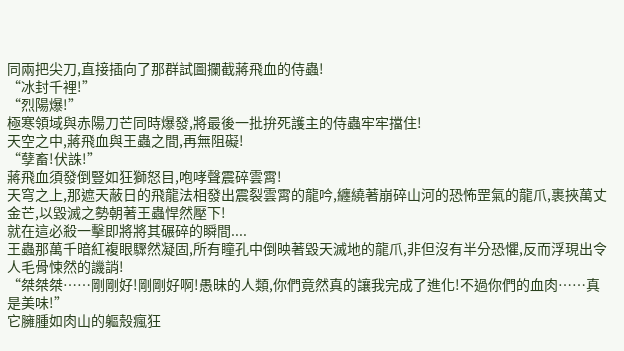同兩把尖刀,直接插向了那群試圖攔截蔣飛血的侍蟲!
“冰封千裡!”
“烈陽爆!”
極寒領域與赤陽刀芒同時爆發,將最後一批拚死護主的侍蟲牢牢擋住!
天空之中,蔣飛血與王蟲之間,再無阻礙!
“孽畜!伏誅!”
蔣飛血須發倒豎如狂獅怒目,咆哮聲震碎雲霄!
天穹之上,那遮天蔽日的飛龍法相發出震裂雲霄的龍吟,纏繞著崩碎山河的恐怖罡氣的龍爪,裹挾萬丈金芒,以毀滅之勢朝著王蟲悍然壓下!
就在這必殺一擊即將將其碾碎的瞬間....
王蟲那萬千暗紅複眼驟然凝固,所有瞳孔中倒映著毀天滅地的龍爪,非但沒有半分恐懼,反而浮現出令人毛骨悚然的譏誚!
“桀桀桀……剛剛好!剛剛好啊!愚昧的人類,你們竟然真的讓我完成了進化!不過你們的血肉……真是美味!”
它臃腫如肉山的軀殼瘋狂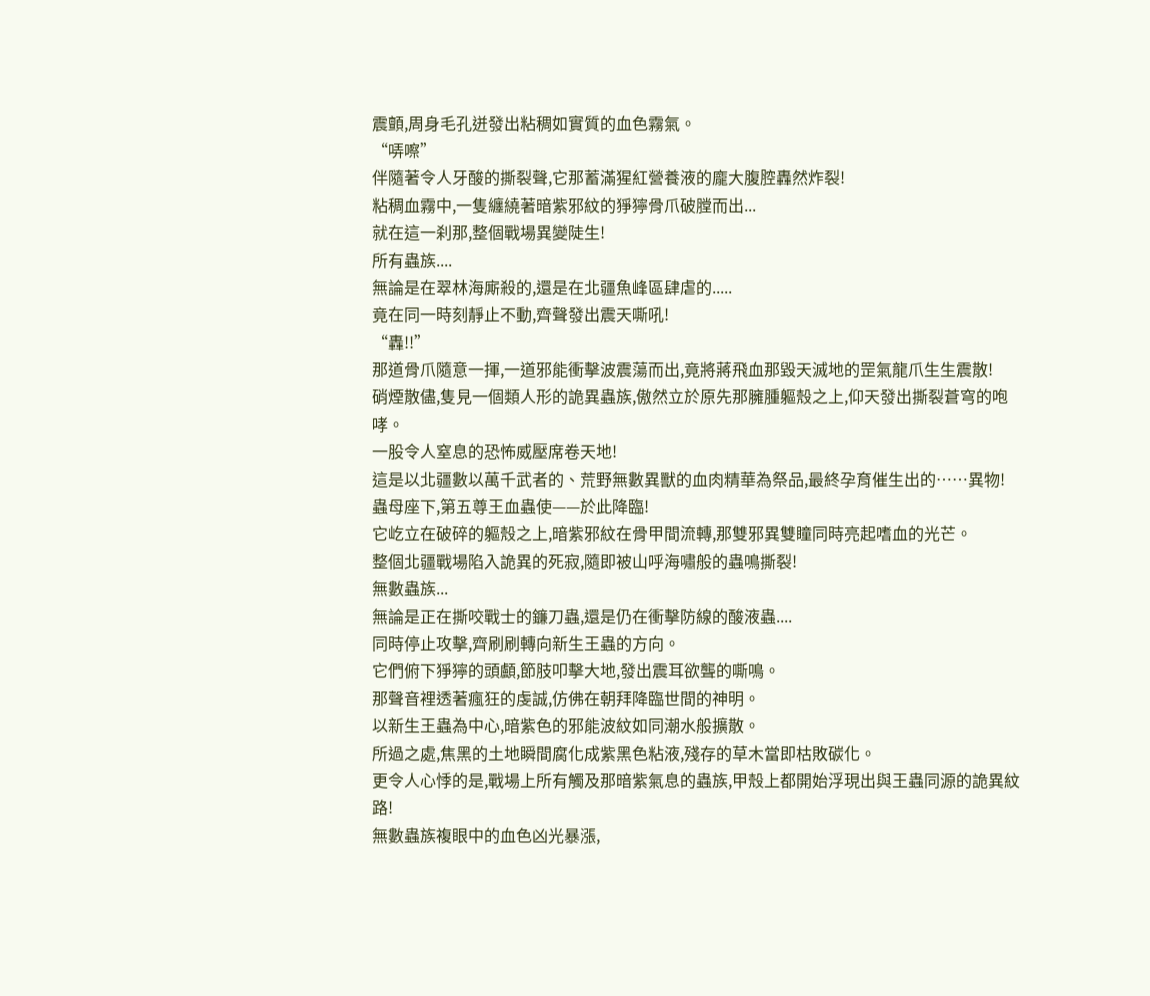震顫,周身毛孔迸發出粘稠如實質的血色霧氣。
“哢嚓”
伴隨著令人牙酸的撕裂聲,它那蓄滿猩紅營養液的龐大腹腔轟然炸裂!
粘稠血霧中,一隻纏繞著暗紫邪紋的猙獰骨爪破膛而出...
就在這一刹那,整個戰場異變陡生!
所有蟲族....
無論是在翠林海廝殺的,還是在北疆魚峰區肆虐的.....
竟在同一時刻靜止不動,齊聲發出震天嘶吼!
“轟!!”
那道骨爪隨意一揮,一道邪能衝擊波震蕩而出,竟將蔣飛血那毀天滅地的罡氣龍爪生生震散!
硝煙散儘,隻見一個類人形的詭異蟲族,傲然立於原先那臃腫軀殼之上,仰天發出撕裂蒼穹的咆哮。
一股令人窒息的恐怖威壓席卷天地!
這是以北疆數以萬千武者的、荒野無數異獸的血肉精華為祭品,最終孕育催生出的……異物!
蟲母座下,第五尊王血蟲使——於此降臨!
它屹立在破碎的軀殼之上,暗紫邪紋在骨甲間流轉,那雙邪異雙瞳同時亮起嗜血的光芒。
整個北疆戰場陷入詭異的死寂,隨即被山呼海嘯般的蟲鳴撕裂!
無數蟲族...
無論是正在撕咬戰士的鐮刀蟲,還是仍在衝擊防線的酸液蟲....
同時停止攻擊,齊刷刷轉向新生王蟲的方向。
它們俯下猙獰的頭顱,節肢叩擊大地,發出震耳欲聾的嘶鳴。
那聲音裡透著瘋狂的虔誠,仿佛在朝拜降臨世間的神明。
以新生王蟲為中心,暗紫色的邪能波紋如同潮水般擴散。
所過之處,焦黑的土地瞬間腐化成紫黑色粘液,殘存的草木當即枯敗碳化。
更令人心悸的是,戰場上所有觸及那暗紫氣息的蟲族,甲殼上都開始浮現出與王蟲同源的詭異紋路!
無數蟲族複眼中的血色凶光暴漲,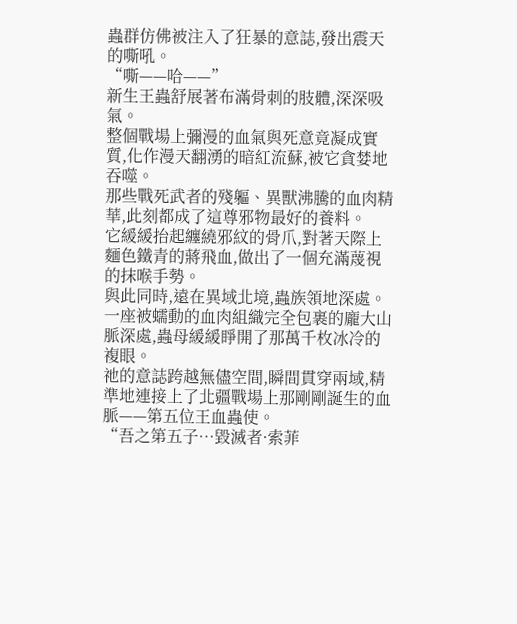蟲群仿佛被注入了狂暴的意誌,發出震天的嘶吼。
“嘶——哈——”
新生王蟲舒展著布滿骨刺的肢體,深深吸氣。
整個戰場上彌漫的血氣與死意竟凝成實質,化作漫天翻湧的暗紅流蘇,被它貪婪地吞噬。
那些戰死武者的殘軀、異獸沸騰的血肉精華,此刻都成了這尊邪物最好的養料。
它緩緩抬起纏繞邪紋的骨爪,對著天際上麵色鐵青的蔣飛血,做出了一個充滿蔑視的抹喉手勢。
與此同時,遠在異域北境,蟲族領地深處。
一座被蠕動的血肉組織完全包裹的龐大山脈深處,蟲母緩緩睜開了那萬千枚冰冷的複眼。
祂的意誌跨越無儘空間,瞬間貫穿兩域,精準地連接上了北疆戰場上那剛剛誕生的血脈——第五位王血蟲使。
“吾之第五子…毀滅者·索菲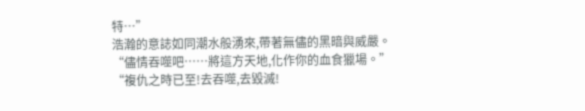特…”
浩瀚的意誌如同潮水般湧來,帶著無儘的黑暗與威嚴。
“儘情吞噬吧……將這方天地,化作你的血食獵場。”
“複仇之時已至!去吞噬,去毀滅!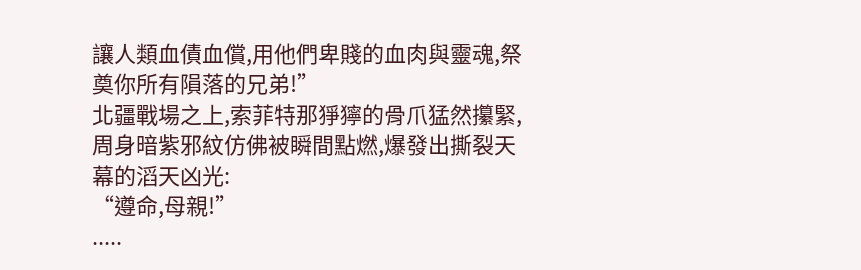讓人類血債血償,用他們卑賤的血肉與靈魂,祭奠你所有隕落的兄弟!”
北疆戰場之上,索菲特那猙獰的骨爪猛然攥緊,周身暗紫邪紋仿佛被瞬間點燃,爆發出撕裂天幕的滔天凶光:
“遵命,母親!”
.....